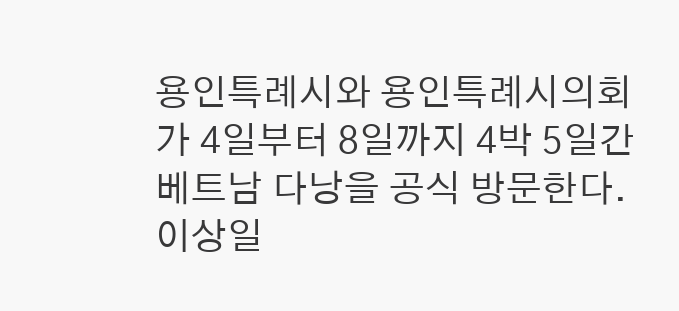용인특례시와 용인특례시의회가 4일부터 8일까지 4박 5일간 베트남 다낭을 공식 방문한다. 이상일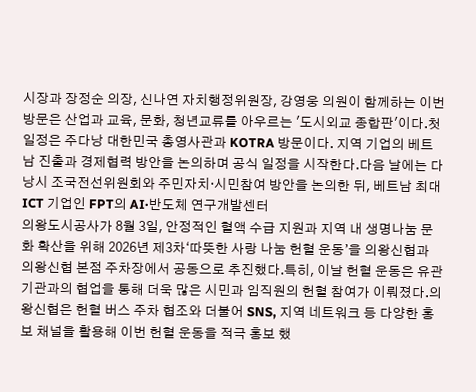시장과 장정순 의장, 신나연 자치행정위원장, 강영웅 의원이 함께하는 이번 방문은 산업과 교육, 문화, 청년교류를 아우르는 '도시외교 종합판'이다.첫 일정은 주다낭 대한민국 총영사관과 KOTRA 방문이다. 지역 기업의 베트남 진출과 경제협력 방안을 논의하며 공식 일정을 시작한다.다음 날에는 다낭시 조국전선위원회와 주민자치·시민참여 방안을 논의한 뒤, 베트남 최대 ICT 기업인 FPT의 AI·반도체 연구개발센터
의왕도시공사가 8월 3일, 안정적인 혈액 수급 지원과 지역 내 생명나눔 문화 확산을 위해 2026년 제3차‘따뜻한 사랑 나눔 헌혈 운동’을 의왕신협과 의왕신협 본점 주차장에서 공동으로 추진했다.특히, 이날 헌혈 운동은 유관기관과의 협업을 통해 더욱 많은 시민과 임직원의 헌혈 참여가 이뤄졌다.의왕신협은 헌혈 버스 주차 협조와 더불어 SNS, 지역 네트워크 등 다양한 홍보 채널을 활용해 이번 헌혈 운동을 적극 홍보 했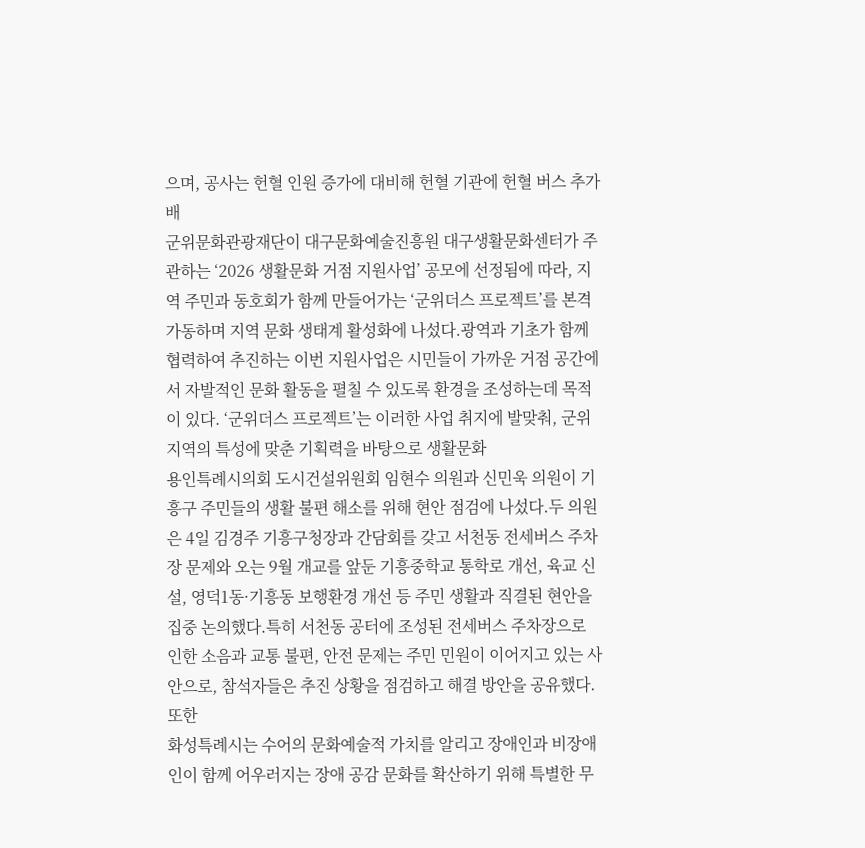으며, 공사는 헌혈 인원 증가에 대비해 헌혈 기관에 헌혈 버스 추가 배
군위문화관광재단이 대구문화예술진흥원 대구생활문화센터가 주관하는 ‘2026 생활문화 거점 지원사업’ 공모에 선정됨에 따라, 지역 주민과 동호회가 함께 만들어가는 ‘군위더스 프로젝트’를 본격 가동하며 지역 문화 생태계 활성화에 나섰다.광역과 기초가 함께 협력하여 추진하는 이번 지원사업은 시민들이 가까운 거점 공간에서 자발적인 문화 활동을 펼칠 수 있도록 환경을 조성하는데 목적이 있다. ‘군위더스 프로젝트’는 이러한 사업 취지에 발맞춰, 군위 지역의 특성에 맞춘 기획력을 바탕으로 생활문화
용인특례시의회 도시건설위원회 임현수 의원과 신민욱 의원이 기흥구 주민들의 생활 불편 해소를 위해 현안 점검에 나섰다.두 의원은 4일 김경주 기흥구청장과 간담회를 갖고 서천동 전세버스 주차장 문제와 오는 9월 개교를 앞둔 기흥중학교 통학로 개선, 육교 신설, 영덕1동·기흥동 보행환경 개선 등 주민 생활과 직결된 현안을 집중 논의했다.특히 서천동 공터에 조성된 전세버스 주차장으로 인한 소음과 교통 불편, 안전 문제는 주민 민원이 이어지고 있는 사안으로, 참석자들은 추진 상황을 점검하고 해결 방안을 공유했다. 또한
화성특례시는 수어의 문화예술적 가치를 알리고 장애인과 비장애인이 함께 어우러지는 장애 공감 문화를 확산하기 위해 특별한 무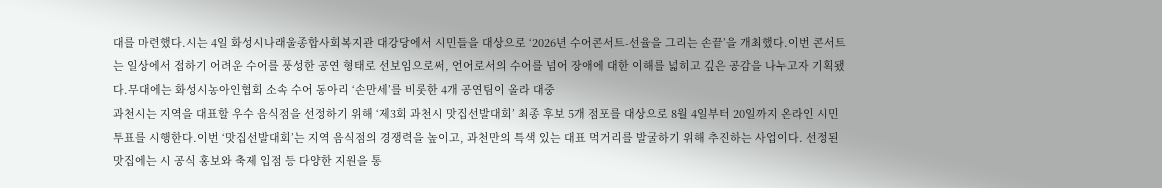대를 마련했다.시는 4일 화성시나래울종합사회복지관 대강당에서 시민들을 대상으로 ‘2026년 수어콘서트-선율을 그리는 손끝’을 개최했다.이번 콘서트는 일상에서 접하기 어려운 수어를 풍성한 공연 형태로 선보임으로써, 언어로서의 수어를 넘어 장애에 대한 이해를 넓히고 깊은 공감을 나누고자 기획됐다.무대에는 화성시농아인협회 소속 수어 동아리 ‘손만세’를 비롯한 4개 공연팀이 올라 대중
과천시는 지역을 대표할 우수 음식점을 선정하기 위해 ‘제3회 과천시 맛집선발대회’ 최종 후보 5개 점포를 대상으로 8월 4일부터 20일까지 온라인 시민 투표를 시행한다.이번 ‘맛집선발대회’는 지역 음식점의 경쟁력을 높이고, 과천만의 특색 있는 대표 먹거리를 발굴하기 위해 추진하는 사업이다. 선정된 맛집에는 시 공식 홍보와 축제 입점 등 다양한 지원을 통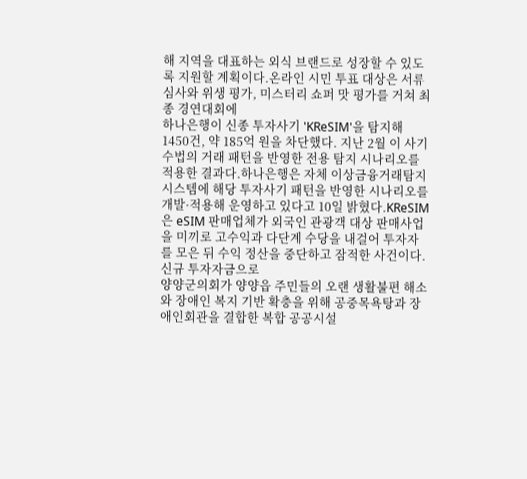해 지역을 대표하는 외식 브랜드로 성장할 수 있도록 지원할 계획이다.온라인 시민 투표 대상은 서류심사와 위생 평가, 미스터리 쇼퍼 맛 평가를 거쳐 최종 경연대회에
하나은행이 신종 투자사기 'KReSIM'을 탐지해 1450건, 약 185억 원을 차단했다. 지난 2월 이 사기 수법의 거래 패턴을 반영한 전용 탐지 시나리오를 적용한 결과다.하나은행은 자체 이상금융거래탐지시스템에 해당 투자사기 패턴을 반영한 시나리오를 개발·적용해 운영하고 있다고 10일 밝혔다.KReSIM은 eSIM 판매업체가 외국인 관광객 대상 판매사업을 미끼로 고수익과 다단계 수당을 내걸어 투자자를 모은 뒤 수익 정산을 중단하고 잠적한 사건이다. 신규 투자자금으로
양양군의회가 양양읍 주민들의 오랜 생활불편 해소와 장애인 복지 기반 확충을 위해 공중목욕탕과 장애인회관을 결합한 복합 공공시설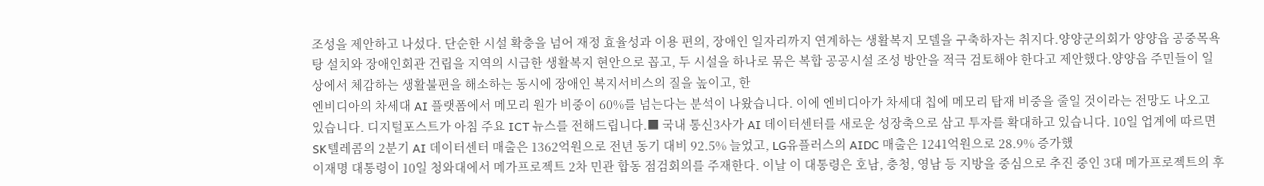조성을 제안하고 나섰다. 단순한 시설 확충을 넘어 재정 효율성과 이용 편의, 장애인 일자리까지 연계하는 생활복지 모델을 구축하자는 취지다.양양군의회가 양양읍 공중목욕탕 설치와 장애인회관 건립을 지역의 시급한 생활복지 현안으로 꼽고, 두 시설을 하나로 묶은 복합 공공시설 조성 방안을 적극 검토해야 한다고 제안했다.양양읍 주민들이 일상에서 체감하는 생활불편을 해소하는 동시에 장애인 복지서비스의 질을 높이고, 한
엔비디아의 차세대 AI 플랫폼에서 메모리 원가 비중이 60%를 넘는다는 분석이 나왔습니다. 이에 엔비디아가 차세대 칩에 메모리 탑재 비중을 줄일 것이라는 전망도 나오고 있습니다. 디지털포스트가 아침 주요 ICT 뉴스를 전해드립니다.■ 국내 통신3사가 AI 데이터센터를 새로운 성장축으로 삼고 투자를 확대하고 있습니다. 10일 업계에 따르면 SK텔레콤의 2분기 AI 데이터센터 매출은 1362억원으로 전년 동기 대비 92.5% 늘었고, LG유플러스의 AIDC 매출은 1241억원으로 28.9% 증가했
이재명 대통령이 10일 청와대에서 메가프로젝트 2차 민관 합동 점검회의를 주재한다. 이날 이 대통령은 호남, 충청, 영남 등 지방을 중심으로 추진 중인 3대 메가프로젝트의 후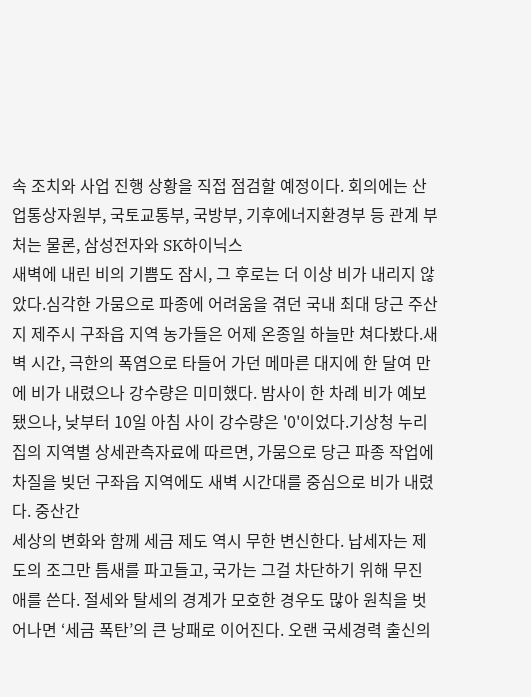속 조치와 사업 진행 상황을 직접 점검할 예정이다. 회의에는 산업통상자원부, 국토교통부, 국방부, 기후에너지환경부 등 관계 부처는 물론, 삼성전자와 SK하이닉스
새벽에 내린 비의 기쁨도 잠시, 그 후로는 더 이상 비가 내리지 않았다.심각한 가뭄으로 파종에 어려움을 겪던 국내 최대 당근 주산지 제주시 구좌읍 지역 농가들은 어제 온종일 하늘만 쳐다봤다.새벽 시간, 극한의 폭염으로 타들어 가던 메마른 대지에 한 달여 만에 비가 내렸으나 강수량은 미미했다. 밤사이 한 차례 비가 예보됐으나, 낮부터 10일 아침 사이 강수량은 '0'이었다.기상청 누리집의 지역별 상세관측자료에 따르면, 가뭄으로 당근 파종 작업에 차질을 빚던 구좌읍 지역에도 새벽 시간대를 중심으로 비가 내렸다. 중산간
세상의 변화와 함께 세금 제도 역시 무한 변신한다. 납세자는 제도의 조그만 틈새를 파고들고, 국가는 그걸 차단하기 위해 무진 애를 쓴다. 절세와 탈세의 경계가 모호한 경우도 많아 원칙을 벗어나면 ‘세금 폭탄’의 큰 낭패로 이어진다. 오랜 국세경력 출신의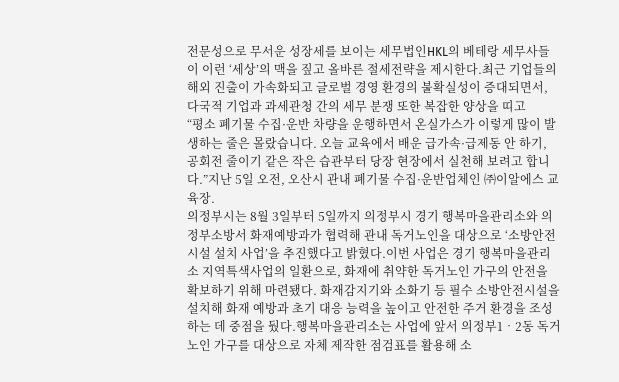전문성으로 무서운 성장세를 보이는 세무법인HKL의 베테랑 세무사들이 이런 ‘세상’의 맥을 짚고 올바른 절세전략을 제시한다.최근 기업들의 해외 진출이 가속화되고 글로벌 경영 환경의 불확실성이 증대되면서, 다국적 기업과 과세관청 간의 세무 분쟁 또한 복잡한 양상을 띠고
“평소 폐기물 수집·운반 차량을 운행하면서 온실가스가 이렇게 많이 발생하는 줄은 몰랐습니다. 오늘 교육에서 배운 급가속·급제동 안 하기, 공회전 줄이기 같은 작은 습관부터 당장 현장에서 실천해 보려고 합니다.”지난 5일 오전, 오산시 관내 폐기물 수집·운반업체인 ㈜이알에스 교육장.
의정부시는 8월 3일부터 5일까지 의정부시 경기 행복마을관리소와 의정부소방서 화재예방과가 협력해 관내 독거노인을 대상으로 ‘소방안전시설 설치 사업’을 추진했다고 밝혔다.이번 사업은 경기 행복마을관리소 지역특색사업의 일환으로, 화재에 취약한 독거노인 가구의 안전을 확보하기 위해 마련됐다. 화재감지기와 소화기 등 필수 소방안전시설을 설치해 화재 예방과 초기 대응 능력을 높이고 안전한 주거 환경을 조성하는 데 중점을 뒀다.행복마을관리소는 사업에 앞서 의정부1‧2동 독거노인 가구를 대상으로 자체 제작한 점검표를 활용해 소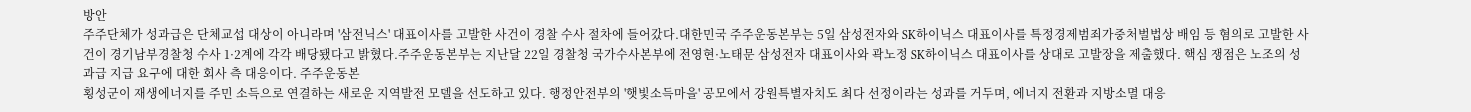방안
주주단체가 성과급은 단체교섭 대상이 아니라며 '삼전닉스' 대표이사를 고발한 사건이 경찰 수사 절차에 들어갔다.대한민국 주주운동본부는 5일 삼성전자와 SK하이닉스 대표이사를 특정경제범죄가중처벌법상 배임 등 혐의로 고발한 사건이 경기남부경찰청 수사 1·2계에 각각 배당됐다고 밝혔다.주주운동본부는 지난달 22일 경찰청 국가수사본부에 전영현·노태문 삼성전자 대표이사와 곽노정 SK하이닉스 대표이사를 상대로 고발장을 제출했다. 핵심 쟁점은 노조의 성과급 지급 요구에 대한 회사 측 대응이다. 주주운동본
횡성군이 재생에너지를 주민 소득으로 연결하는 새로운 지역발전 모델을 선도하고 있다. 행정안전부의 '햇빛소득마을' 공모에서 강원특별자치도 최다 선정이라는 성과를 거두며, 에너지 전환과 지방소멸 대응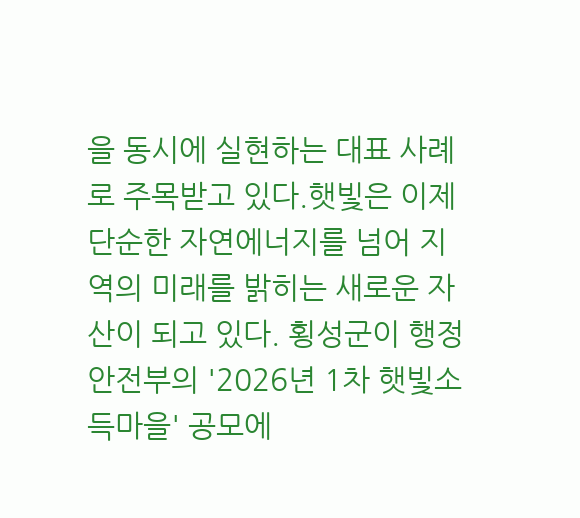을 동시에 실현하는 대표 사례로 주목받고 있다.햇빛은 이제 단순한 자연에너지를 넘어 지역의 미래를 밝히는 새로운 자산이 되고 있다. 횡성군이 행정안전부의 '2026년 1차 햇빛소득마을' 공모에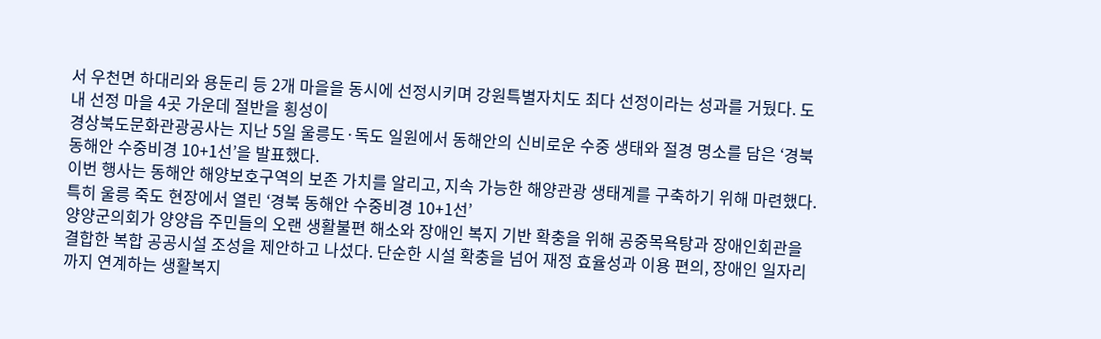서 우천면 하대리와 용둔리 등 2개 마을을 동시에 선정시키며 강원특별자치도 최다 선정이라는 성과를 거뒀다. 도내 선정 마을 4곳 가운데 절반을 횡성이
경상북도문화관광공사는 지난 5일 울릉도·독도 일원에서 동해안의 신비로운 수중 생태와 절경 명소를 담은 ‘경북 동해안 수중비경 10+1선’을 발표했다.
이번 행사는 동해안 해양보호구역의 보존 가치를 알리고, 지속 가능한 해양관광 생태계를 구축하기 위해 마련했다.
특히 울릉 죽도 현장에서 열린 ‘경북 동해안 수중비경 10+1선’
양양군의회가 양양읍 주민들의 오랜 생활불편 해소와 장애인 복지 기반 확충을 위해 공중목욕탕과 장애인회관을 결합한 복합 공공시설 조성을 제안하고 나섰다. 단순한 시설 확충을 넘어 재정 효율성과 이용 편의, 장애인 일자리까지 연계하는 생활복지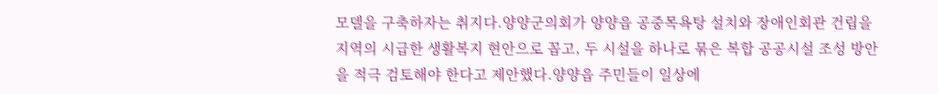모델을 구축하자는 취지다.양양군의회가 양양읍 공중목욕탕 설치와 장애인회관 건립을 지역의 시급한 생활복지 현안으로 꼽고, 두 시설을 하나로 묶은 복합 공공시설 조성 방안을 적극 검토해야 한다고 제안했다.양양읍 주민들이 일상에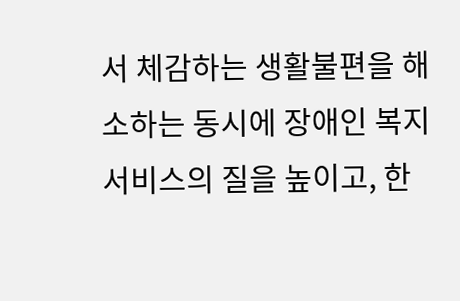서 체감하는 생활불편을 해소하는 동시에 장애인 복지서비스의 질을 높이고, 한